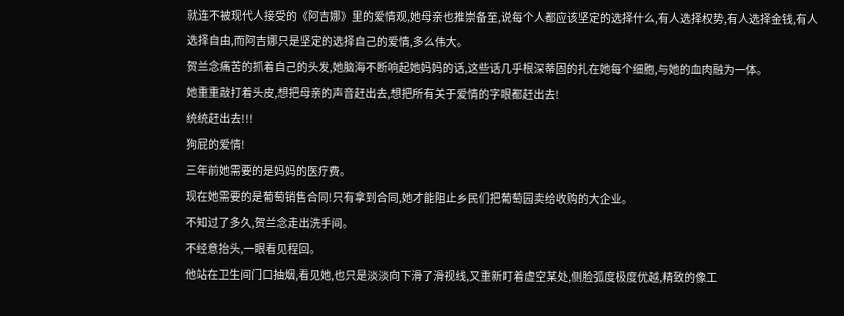就连不被现代人接受的《阿吉娜》里的爱情观,她母亲也推崇备至,说每个人都应该坚定的选择什么,有人选择权势,有人选择金钱,有人选择自由,而阿吉娜只是坚定的选择自己的爱情,多么伟大。
贺兰念痛苦的抓着自己的头发,她脑海不断响起她妈妈的话,这些话几乎根深蒂固的扎在她每个细胞,与她的血肉融为一体。
她重重敲打着头皮,想把母亲的声音赶出去,想把所有关于爱情的字眼都赶出去!
统统赶出去!!!
狗屁的爱情!
三年前她需要的是妈妈的医疗费。
现在她需要的是葡萄销售合同!只有拿到合同,她才能阻止乡民们把葡萄园卖给收购的大企业。
不知过了多久,贺兰念走出洗手间。
不经意抬头,一眼看见程回。
他站在卫生间门口抽烟,看见她,也只是淡淡向下滑了滑视线,又重新盯着虚空某处,侧脸弧度极度优越,精致的像工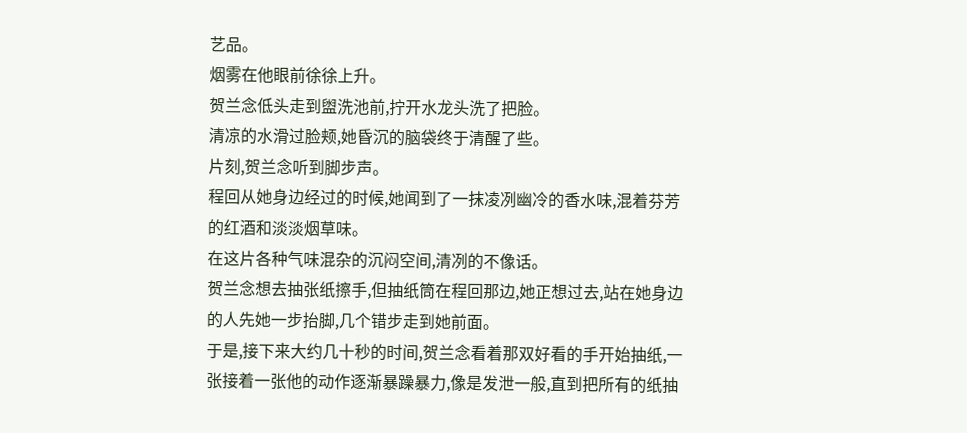艺品。
烟雾在他眼前徐徐上升。
贺兰念低头走到盥洗池前,拧开水龙头洗了把脸。
清凉的水滑过脸颊,她昏沉的脑袋终于清醒了些。
片刻,贺兰念听到脚步声。
程回从她身边经过的时候,她闻到了一抹凌冽幽冷的香水味,混着芬芳的红酒和淡淡烟草味。
在这片各种气味混杂的沉闷空间,清冽的不像话。
贺兰念想去抽张纸擦手,但抽纸筒在程回那边,她正想过去,站在她身边的人先她一步抬脚,几个错步走到她前面。
于是,接下来大约几十秒的时间,贺兰念看着那双好看的手开始抽纸,一张接着一张他的动作逐渐暴躁暴力,像是发泄一般,直到把所有的纸抽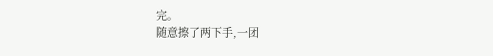完。
随意擦了两下手,一团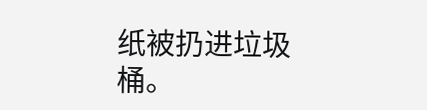纸被扔进垃圾桶。